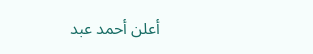أعلن أحمد عبد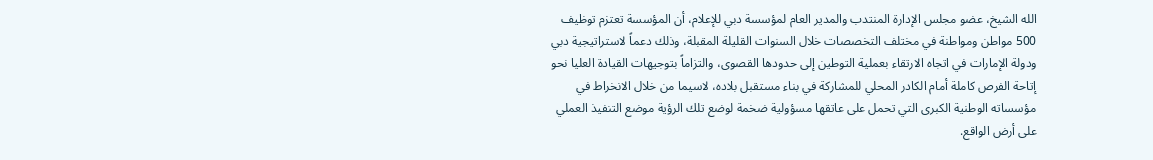الله الشيخ، عضو مجلس الإدارة المنتدب والمدير العام لمؤسسة دبي للإعلام، أن المؤسسة تعتزم توظيف 500 مواطن ومواطنة في مختلف التخصصات خلال السنوات القليلة المقبلة، وذلك دعماً لاستراتيجية دبي ودولة الإمارات في اتجاه الارتقاء بعملية التوطين إلى حدودها القصوى، والتزاماً بتوجيهات القيادة العليا نحو إتاحة الفرص كاملة أمام الكادر المحلي للمشاركة في بناء مستقبل بلاده، لاسيما من خلال الانخراط في مؤسساته الوطنية الكبرى التي تحمل على عاتقها مسؤولية ضخمة لوضع تلك الرؤية موضع التنفيذ العملي على أرض الواقع.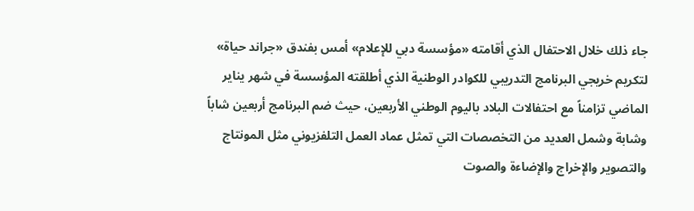جاء ذلك خلال الاحتفال الذي أقامته «مؤسسة دبي للإعلام» أمس بفندق «جراند حياة» لتكريم خريجي البرنامج التدريبي للكوادر الوطنية الذي أطلقته المؤسسة في شهر يناير الماضي تزامناً مع احتفالات البلاد باليوم الوطني الأربعين، حيث ضم البرنامج أربعين شاباً وشابة وشمل العديد من التخصصات التي تمثل عماد العمل التلفزيوني مثل المونتاج والتصوير والإخراج والإضاءة والصوت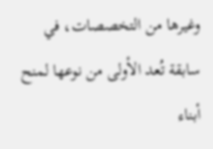وغيرها من التخصصات، في سابقة تُعد الأولى من نوعها لمنح أبناء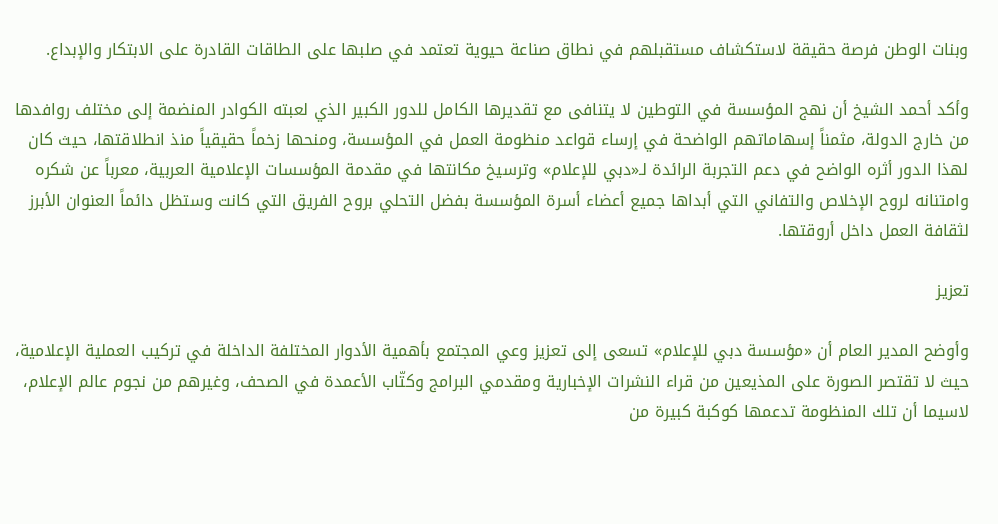وبنات الوطن فرصة حقيقة لاستكشاف مستقبلهم في نطاق صناعة حيوية تعتمد في صلبها على الطاقات القادرة على الابتكار والإبداع.

وأكد أحمد الشيخ أن نهج المؤسسة في التوطين لا يتنافى مع تقديرها الكامل للدور الكبير الذي لعبته الكوادر المنضمة إلى مختلف روافدها من خارج الدولة، مثمناً إسهاماتهم الواضحة في إرساء قواعد منظومة العمل في المؤسسة، ومنحها زخماً حقيقياً منذ انطلاقتها، حيث كان لهذا الدور أثره الواضح في دعم التجربة الرائدة لـ«دبي للإعلام» وترسيخ مكانتها في مقدمة المؤسسات الإعلامية العربية، معرباً عن شكره وامتنانه لروح الإخلاص والتفاني التي أبداها جميع أعضاء أسرة المؤسسة بفضل التحلي بروح الفريق التي كانت وستظل دائماً العنوان الأبرز لثقافة العمل داخل أروقتها.

تعزيز

وأوضح المدير العام أن «مؤسسة دبي للإعلام» تسعى إلى تعزيز وعي المجتمع بأهمية الأدوار المختلفة الداخلة في تركيب العملية الإعلامية، حيث لا تقتصر الصورة على المذيعين من قراء النشرات الإخبارية ومقدمي البرامج وكتّاب الأعمدة في الصحف، وغيرهم من نجوم عالم الإعلام، لاسيما أن تلك المنظومة تدعمها كوكبة كبيرة من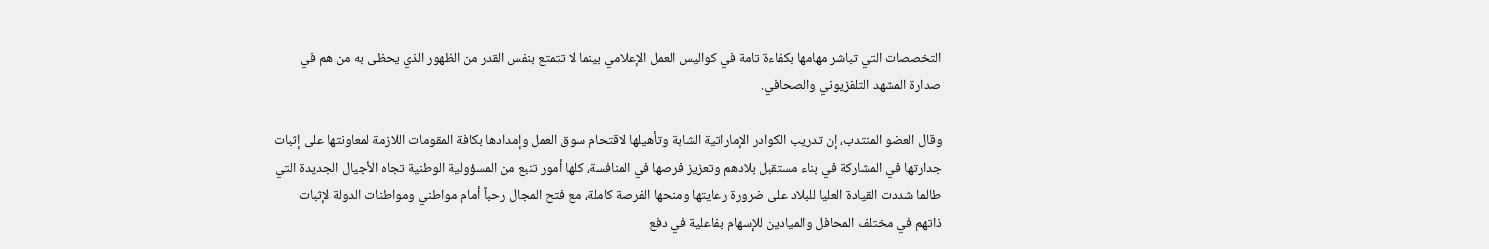التخصصات التي تباشر مهامها بكفاءة تامة في كواليس العمل الإعلامي بينما لا تتمتع بنفس القدر من الظهور الذي يحظى به من هم في صدارة المشهد التلفزيوني والصحافي.

وقال العضو المنتدب، إن تدريب الكوادر الإماراتية الشابة وتأهيلها لاقتحام سوق العمل وإمدادها بكافة المقومات اللازمة لمعاونتها على إثبات جدارتها في المشاركة في بناء مستقبل بلادهم وتعزيز فرصها في المنافسة، كلها أمور تنبع من المسؤولية الوطنية تجاه الأجيال الجديدة التي طالما شددت القيادة العليا للبلاد على ضرورة رعايتها ومنحها الفرصة كاملة، مع فتح المجال رحباً أمام مواطني ومواطنات الدولة لإثبات ذاتهم في مختلف المحافل والميادين للإسهام بفاعلية في دفع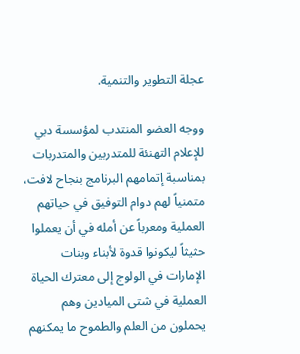عجلة التطوير والتنمية.

ووجه العضو المنتدب لمؤسسة دبي للإعلام التهنئة للمتدربين والمتدربات بمناسبة إتمامهم البرنامج بنجاح لافت، متمنياً لهم دوام التوفيق في حياتهم العملية ومعرباً عن أمله في أن يعملوا حثيثاً ليكونوا قدوة لأبناء وبنات الإمارات في الولوج إلى معترك الحياة العملية في شتى الميادين وهم يحملون من العلم والطموح ما يمكنهم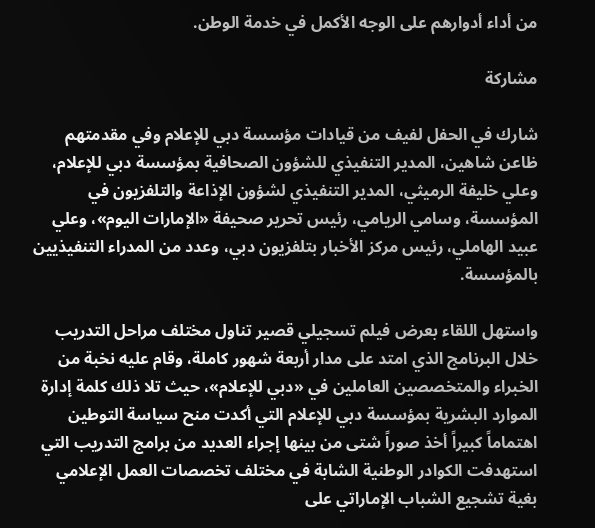من أداء أدوارهم على الوجه الأكمل في خدمة الوطن.

مشاركة

شارك في الحفل لفيف من قيادات مؤسسة دبي للإعلام وفي مقدمتهم ظاعن شاهين، المدير التنفيذي للشؤون الصحافية بمؤسسة دبي للإعلام، وعلي خليفة الرميثي، المدير التنفيذي لشؤون الإذاعة والتلفزيون في المؤسسة، وسامي الريامي، رئيس تحرير صحيفة «الإمارات اليوم»، وعلي عبيد الهاملي، رئيس مركز الأخبار بتلفزيون دبي، وعدد من المدراء التنفيذيين بالمؤسسة.

واستهل اللقاء بعرض فيلم تسجيلي قصير تناول مختلف مراحل التدريب خلال البرنامج الذي امتد على مدار أربعة شهور كاملة، وقام عليه نخبة من الخبراء والمتخصصين العاملين في «دبي للإعلام»، حيث تلا ذلك كلمة إدارة الموارد البشرية بمؤسسة دبي للإعلام التي أكدت منح سياسة التوطين اهتماماً كبيراً أخذ صوراً شتى من بينها إجراء العديد من برامج التدريب التي استهدفت الكوادر الوطنية الشابة في مختلف تخصصات العمل الإعلامي بغية تشجيع الشباب الإماراتي على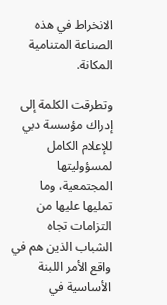الانخراط في هذه الصناعة المتنامية المكانة.

وتطرقت الكلمة إلى إدراك مؤسسة دبي للإعلام الكامل لمسؤوليتها المجتمعية، وما تمليها عليها من التزامات تجاه الشباب الذين هم في واقع الأمر اللبنة الأساسية في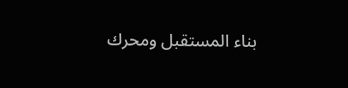بناء المستقبل ومحرك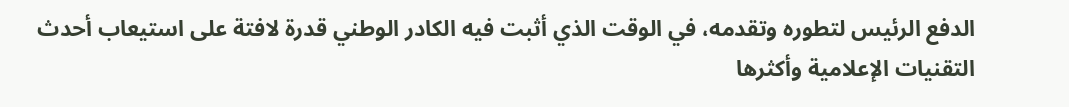الدفع الرئيس لتطوره وتقدمه، في الوقت الذي أثبت فيه الكادر الوطني قدرة لافتة على استيعاب أحدث التقنيات الإعلامية وأكثرها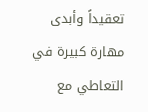تعقيداً وأبدى مهارة كبيرة في التعاطي مع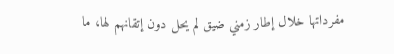مفرداتها خلال إطار زمني ضيق لم يحل دون إتقانهم لها، ما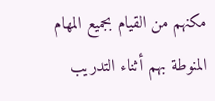مكنهم من القيام بجميع المهام المنوطة بهم أثناء التدريب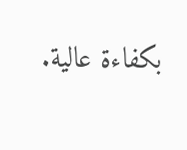بكفاءة عالية.